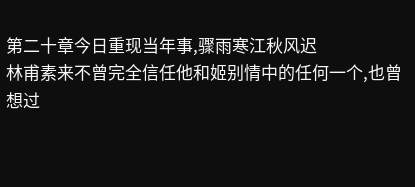第二十章今日重现当年事,骤雨寒江秋风迟
林甫素来不曾完全信任他和姬别情中的任何一个,也曾想过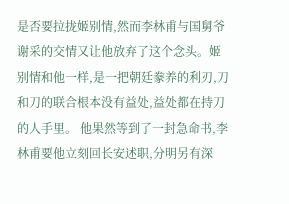是否要拉拢姬别情,然而李林甫与国舅爷谢采的交情又让他放弃了这个念头。姬别情和他一样,是一把朝廷豢养的利刃,刀和刀的联合根本没有益处,益处都在持刀的人手里。 他果然等到了一封急命书,李林甫要他立刻回长安述职,分明另有深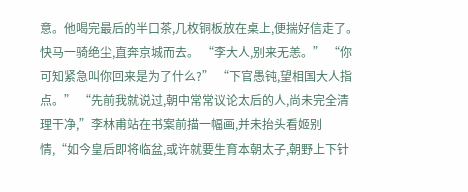意。他喝完最后的半口茶,几枚铜板放在桌上,便揣好信走了。快马一骑绝尘,直奔京城而去。 “李大人,别来无恙。” “你可知紧急叫你回来是为了什么?” “下官愚钝,望相国大人指点。” “先前我就说过,朝中常常议论太后的人,尚未完全清理干净,”李林甫站在书案前描一幅画,并未抬头看姬别情,“如今皇后即将临盆,或许就要生育本朝太子,朝野上下针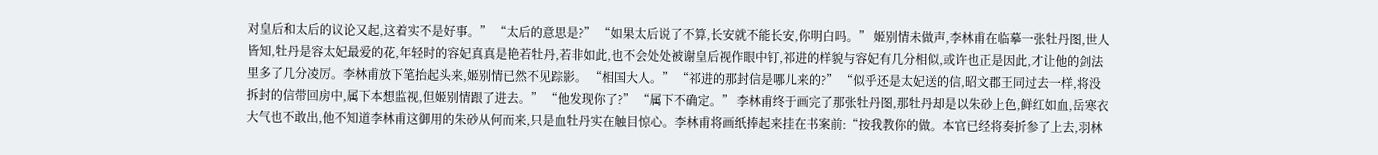对皇后和太后的议论又起,这着实不是好事。” “太后的意思是?” “如果太后说了不算,长安就不能长安,你明白吗。” 姬别情未做声,李林甫在临摹一张牡丹图,世人皆知,牡丹是容太妃最爱的花,年轻时的容妃真真是艳若牡丹,若非如此,也不会处处被谢皇后视作眼中钉,祁进的样貌与容妃有几分相似,或许也正是因此,才让他的剑法里多了几分凌厉。李林甫放下笔抬起头来,姬别情已然不见踪影。 “相国大人。” “祁进的那封信是哪儿来的?” “似乎还是太妃送的信,昭文郡王同过去一样,将没拆封的信带回房中,属下本想监视,但姬别情跟了进去。” “他发现你了?” “属下不确定。” 李林甫终于画完了那张牡丹图,那牡丹却是以朱砂上色,鲜红如血,岳寒衣大气也不敢出,他不知道李林甫这御用的朱砂从何而来,只是血牡丹实在触目惊心。李林甫将画纸捧起来挂在书案前:“按我教你的做。本官已经将奏折参了上去,羽林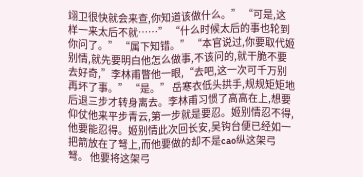翊卫很快就会来查,你知道该做什么。” “可是,这样一来太后不就……” “什么时候太后的事也轮到你问了。” “属下知错。” “本官说过,你要取代姬别情,就先要明白他怎么做事,不该问的,就干脆不要去好奇,”李林甫瞥他一眼,“去吧,这一次可千万别再坏了事。” “是。” 岳寒衣低头拱手,规规矩矩地后退三步才转身离去。李林甫习惯了高高在上,想要仰仗他来平步青云,第一步就是要忍。姬别情忍不得,他要能忍得。姬别情此次回长安,吴钩台便已经如一把箭放在了弩上,而他要做的却不是cao纵这架弓弩。 他要将这架弓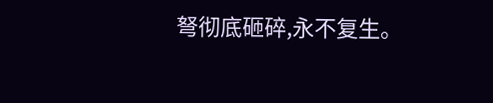弩彻底砸碎,永不复生。